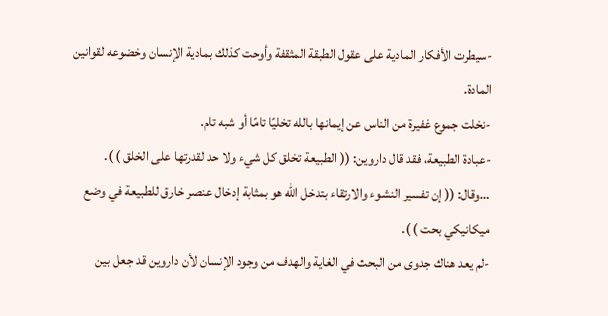-سيطرت الأفكار المادية على عقول الطبقة المثقفة وأوحت كذلك بمادية الإنسان وخضوعه لقوانين المادة.
-نخلت جموع غفيرة من الناس عن إيمانها بالله تخليًا تامًا أو شبه تام.
-عبادة الطبيعة، فقد قال داروين: (( الطبيعة تخلق كل شيء ولا حد لقدرتها على الخلق ) ).
…وقال: (( إن تفسير النشوء والارتقاء بتدخل الله هو بمثابة إدخال عنصر خارق للطبيعة في وضع ميكانيكي بحت ) ).
-لم يعد هناك جدوى من البحث في الغاية والهدف من وجود الإنسان لأن داروين قد جعل بين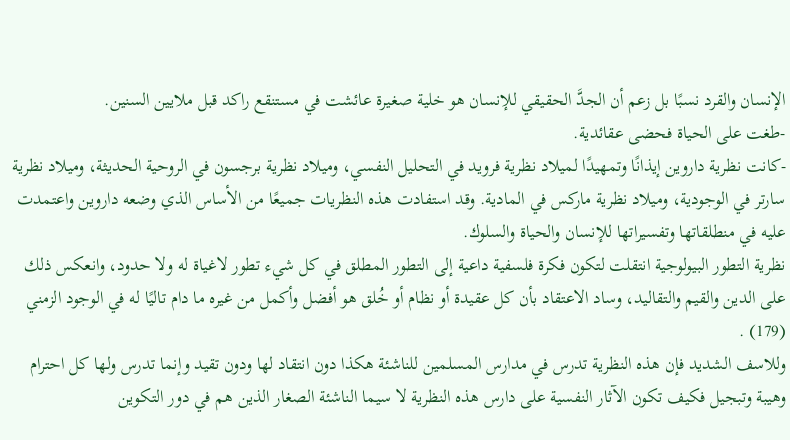الإنسان والقرد نسبًا بل زعم أن الجدَّ الحقيقي للإنسان هو خلية صغيرة عائشت في مستنقع راكد قبل ملايين السنين.
-طغت على الحياة فحضى عقائدية.
-كانت نظرية داروين إيذانًا وتمهيدًا لميلاد نظرية فرويد في التحليل النفسي، وميلاد نظرية برجسون في الروحية الحديثة، وميلاد نظرية سارتر في الوجودية، وميلاد نظرية ماركس في المادية. وقد استفادت هذه النظريات جميعًا من الأساس الذي وضعه داروين واعتمدت عليه في منطلقاتها وتفسيراتها للإنسان والحياة والسلوك.
نظرية التطور البيولوجية انتقلت لتكون فكرة فلسفية داعية إلى التطور المطلق في كل شيء تطور لاغياة له ولا حدود، وانعكس ذلك على الدين والقيم والتقاليد، وساد الاعتقاد بأن كل عقيدة أو نظام أو خُلق هو أفضل وأكمل من غيره ما دام تاليًا له في الوجود الزمني (179) .
وللاسف الشديد فإن هذه النظرية تدرس في مدارس المسلمين للناشئة هكذا دون انتقاد لها ودون تقيد وإنما تدرس ولها كل احترام وهيبة وتبجيل فكيف تكون الآثار النفسية على دارس هذه النظرية لا سيما الناشئة الصغار الذين هم في دور التكوين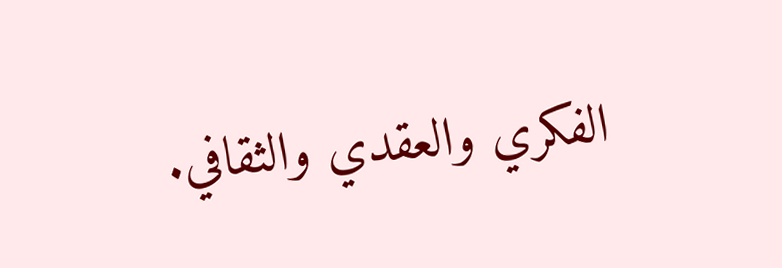الفكري والعقدي والثقافي.